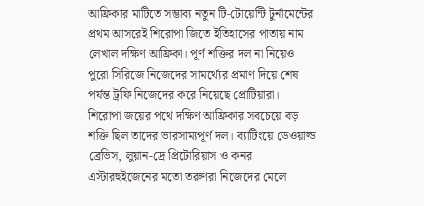আফ্রিকার মাটিতে সম্ভাব্য নতুন টি-টোয়েন্টি টুর্নামেন্টের প্রথম আসরেই শিরোপা জিতে ইতিহাসের পাতায় নাম লেখাল দক্ষিণ আফ্রিকা। পূর্ণ শক্তির দল না নিয়েও পুরো সিরিজে নিজেদের সামর্থ্যের প্রমাণ দিয়ে শেষ পর্যন্ত ট্রফি নিজেদের করে নিয়েছে প্রোটিয়ারা।
শিরোপা জয়ের পথে দক্ষিণ আফ্রিকার সবচেয়ে বড় শক্তি ছিল তাদের ভারসাম্যপূর্ণ দল। ব্যাটিংয়ে ডেওয়াল্ড ব্রেভিস, লুয়ান-দ্রে প্রিটোরিয়াস ও কনর এস্টারহুইজেনের মতো তরুণরা নিজেদের মেলে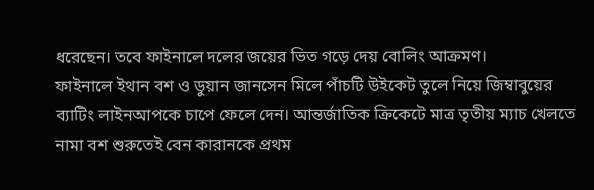ধরেছেন। তবে ফাইনালে দলের জয়ের ভিত গড়ে দেয় বোলিং আক্রমণ।
ফাইনালে ইথান বশ ও ডুয়ান জানসেন মিলে পাঁচটি উইকেট তুলে নিয়ে জিম্বাবুয়ের ব্যাটিং লাইনআপকে চাপে ফেলে দেন। আন্তর্জাতিক ক্রিকেটে মাত্র তৃতীয় ম্যাচ খেলতে নামা বশ শুরুতেই বেন কারানকে প্রথম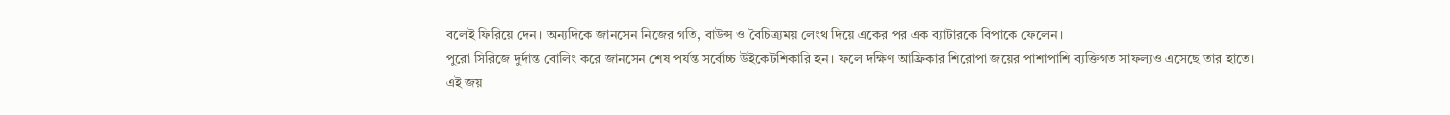বলেই ফিরিয়ে দেন। অন্যদিকে জানসেন নিজের গতি, বাউন্স ও বৈচিত্র্যময় লেংথ দিয়ে একের পর এক ব্যাটারকে বিপাকে ফেলেন।
পুরো সিরিজে দুর্দান্ত বোলিং করে জানসেন শেষ পর্যন্ত সর্বোচ্চ উইকেটশিকারি হন। ফলে দক্ষিণ আফ্রিকার শিরোপা জয়ের পাশাপাশি ব্যক্তিগত সাফল্যও এসেছে তার হাতে।
এই জয়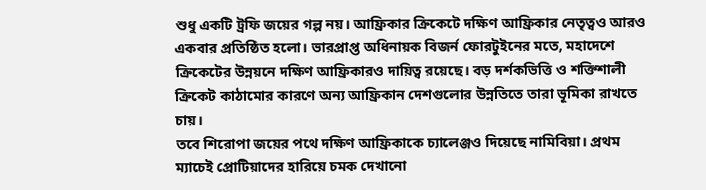শুধু একটি ট্রফি জয়ের গল্প নয়। আফ্রিকার ক্রিকেটে দক্ষিণ আফ্রিকার নেতৃত্বও আরও একবার প্রতিষ্ঠিত হলো। ভারপ্রাপ্ত অধিনায়ক বিজর্ন ফোরটুইনের মতে, মহাদেশে ক্রিকেটের উন্নয়নে দক্ষিণ আফ্রিকারও দায়িত্ব রয়েছে। বড় দর্শকভিত্তি ও শক্তিশালী ক্রিকেট কাঠামোর কারণে অন্য আফ্রিকান দেশগুলোর উন্নতিতে তারা ভূমিকা রাখতে চায়।
তবে শিরোপা জয়ের পথে দক্ষিণ আফ্রিকাকে চ্যালেঞ্জও দিয়েছে নামিবিয়া। প্রথম ম্যাচেই প্রোটিয়াদের হারিয়ে চমক দেখানো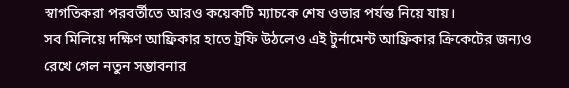স্বাগতিকরা পরবর্তীতে আরও কয়েকটি ম্যাচকে শেষ ওভার পর্যন্ত নিয়ে যায়।
সব মিলিয়ে দক্ষিণ আফ্রিকার হাতে ট্রফি উঠলেও এই টুর্নামেন্ট আফ্রিকার ক্রিকেটের জন্যও রেখে গেল নতুন সম্ভাবনার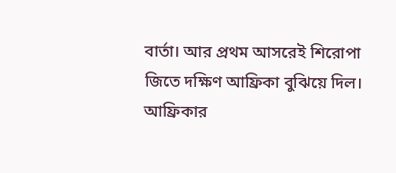বার্তা। আর প্রথম আসরেই শিরোপা জিতে দক্ষিণ আফ্রিকা বুঝিয়ে দিল। আফ্রিকার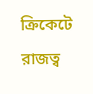ক্রিকেটে রাজত্ব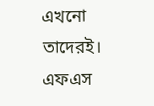এখনো তাদেরই।
এফএস